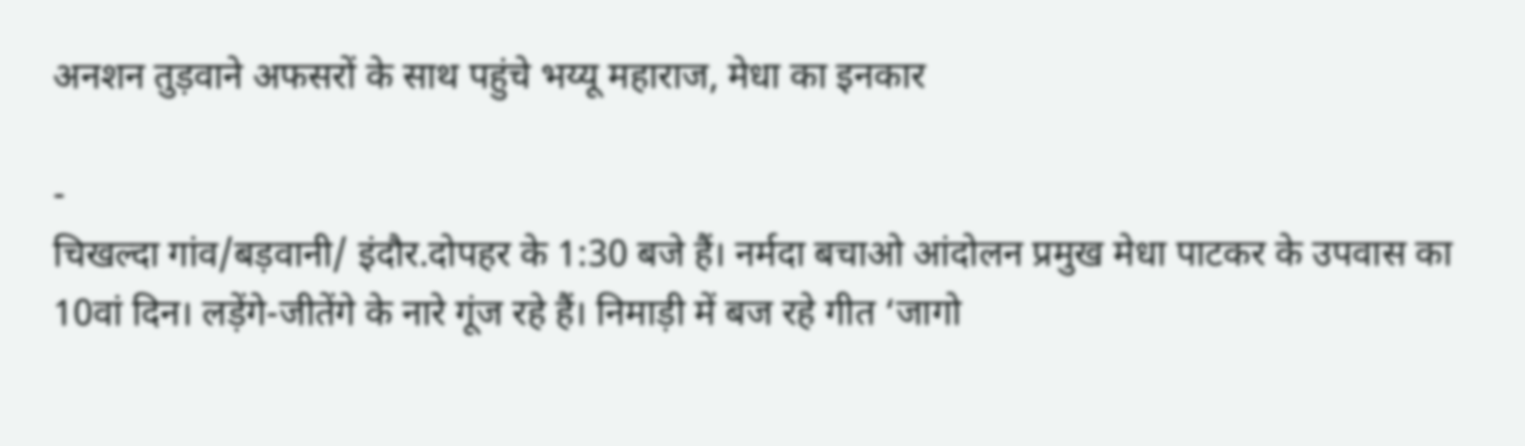अनशन तुड़वाने अफसरों के साथ पहुंचे भय्यू महाराज, मेधा का इनकार

-
चिखल्दा गांव/बड़वानी/ इंदौर.दोपहर के 1:30 बजे हैं। नर्मदा बचाओ आंदोलन प्रमुख मेधा पाटकर के उपवास का 10वां दिन। लड़ेंगे-जीतेंगे के नारे गूंज रहे हैं। निमाड़ी में बज रहे गीत ‘जागो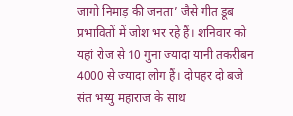जागो निमाड़ की जनता’ जैसे गीत डूब प्रभावितों में जोश भर रहे हैं। शनिवार को यहां रोज से 10 गुना ज्यादा यानी तकरीबन 4000 से ज्यादा लोग हैं। दोपहर दो बजे संत भय्यु महाराज के साथ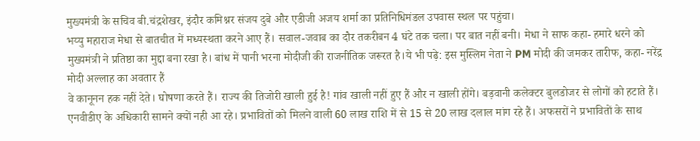मुख्यमंत्री के सचिव बी.चंद्रशेखर, इंदौर कमिश्नर संजय दुबे और एडीजी अजय शर्मा का प्रतिनिधिमंडल उपवास स्थल पर पहुंचा।
भय्यु महाराज मेधा से बातचीत में मध्यस्थता करने आए हैं। सवाल-जवाब का दौर तकरीबन 4 घंटे तक चला। पर बात नहीं बनी। मेधा ने साफ कहा- हमारे धरने को मुख्यमंत्री ने प्रतिष्ठा का मुद्दा बना रखा है। बांध में पानी भरना मोदीजी की राजनीतिक जरूरत है।ये भी पढ़े: इस मुस्लिम नेता ने PM मोदी की जमकर तारीफ, कहा- नरेंद्र मोदी अल्लाह का अवतार हैं
वे कानूनन हक नहीं देते। घोषणा करते हैं। राज्य की तिजोरी खाली हुई है! गांव खाली नहीं हुए हैं और न खाली होंगे। बड़वानी कलेक्टर बुलडोजर से लोगों को हटाते हैं। एनवीडीए के अधिकारी सामने क्यों नही आ रहे। प्रभावितों को मिलने वाली 60 लाख राशि में से 15 से 20 लाख दलाल मांग रहे हैं। अफसरों ने प्रभावितों के साथ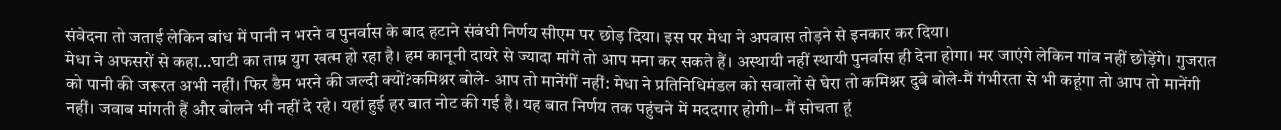संवेदना तो जताई लेकिन बांध में पानी न भरने व पुनर्वास के बाद हटाने संबंधी निर्णय सीएम पर छोड़ दिया। इस पर मेधा ने अपवास तोड़ने से इनकार कर दिया।
मेधा ने अफसरों से कहा…घाटी का ताम्र युग खत्म हो रहा है। हम कानूनी दायरे से ज्यादा मांगें तो आप मना कर सकते हैं। अस्थायी नहीं स्थायी पुनर्वास ही देना होगा। मर जाएंगे लेकिन गांव नहीं छोड़ेंगे। गुजरात को पानी की जरूरत अभी नहीं। फिर डैम भरने की जल्दी क्यों?कमिश्नर बोले- आप तो मानेंगीं नहीं: मेधा ने प्रतिनिधिमंडल को सवालों से घेरा तो कमिश्नर दुबे बोले-मैं गंभीरता से भी कहूंगा तो आप तो मानेंगी नहीं। जवाब मांगती हैं और बोलने भी नहीं दे रहे। यहां हुई हर बात नोट की गई है। यह बात निर्णय तक पहुंचने में मददगार होगी।– मैं सोचता हूं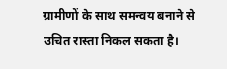ग्रामीणों के साथ समन्वय बनाने से उचित रास्ता निकल सकता है।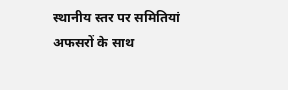स्थानीय स्तर पर समितियां अफसरों के साथ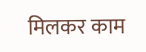मिलकर काम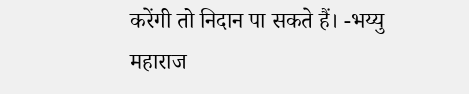करेंगी तो निदान पा सकते हैं। -भय्यु महाराज